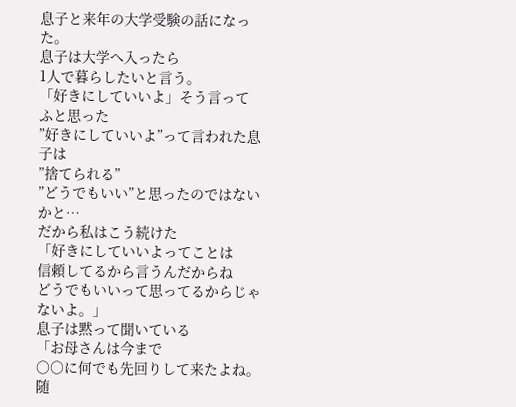息子と来年の大学受験の話になった。
息子は大学へ入ったら
1人で暮らしたいと言う。
「好きにしていいよ」そう言って
ふと思った
”好きにしていいよ”って言われた息子は
”捨てられる”
”どうでもいい”と思ったのではないかと…
だから私はこう続けた
「好きにしていいよってことは
信頼してるから言うんだからね
どうでもいいって思ってるからじゃないよ。」
息子は黙って聞いている
「お母さんは今まで
○○に何でも先回りして来たよね。
随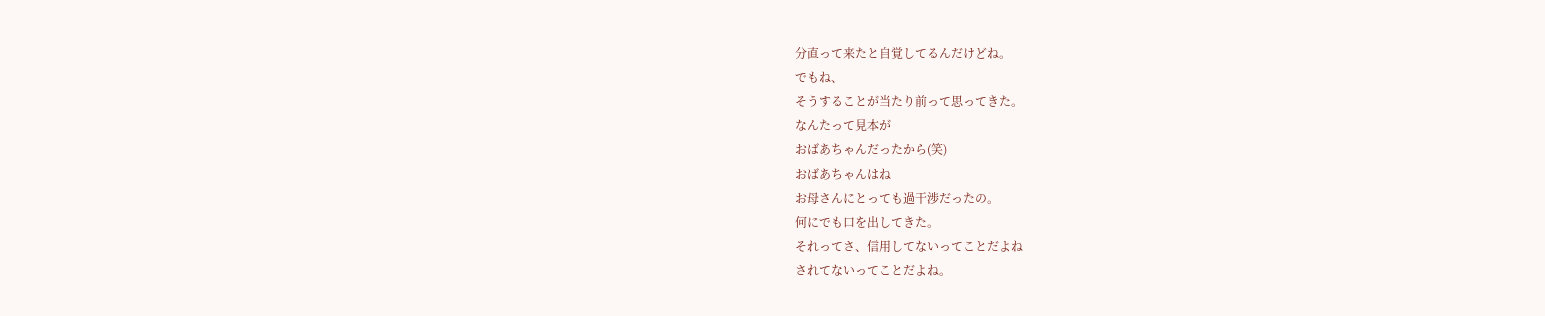分直って来たと自覚してるんだけどね。
でもね、
そうすることが当たり前って思ってきた。
なんたって見本が
おばあちゃんだったから(笑)
おばあちゃんはね
お母さんにとっても過干渉だったの。
何にでも口を出してきた。
それってさ、信用してないってことだよね
されてないってことだよね。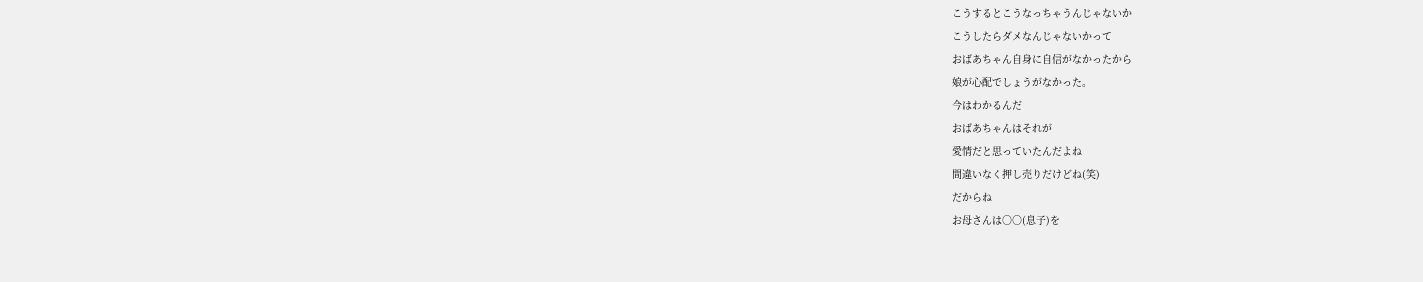こうするとこうなっちゃうんじゃないか
こうしたらダメなんじゃないかって
おばあちゃん自身に自信がなかったから
娘が心配でしょうがなかった。
今はわかるんだ
おばあちゃんはそれが
愛情だと思っていたんだよね
間違いなく押し売りだけどね(笑)
だからね
お母さんは○○(息子)を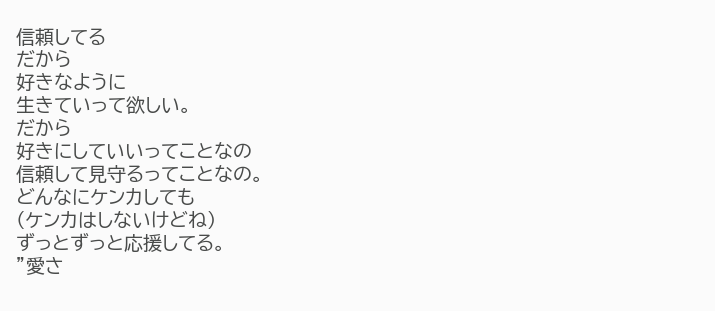信頼してる
だから
好きなように
生きていって欲しい。
だから
好きにしていいってことなの
信頼して見守るってことなの。
どんなにケンカしても
(ケンカはしないけどね)
ずっとずっと応援してる。
”愛さ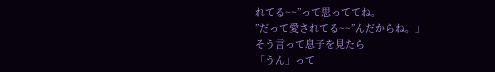れてる~~”って思っててね。
”だって愛されてる~~”んだからね。」
そう言って息子を見たら
「うん」って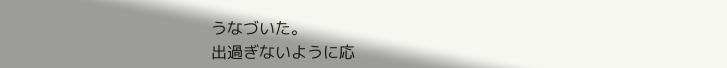うなづいた。
出過ぎないように応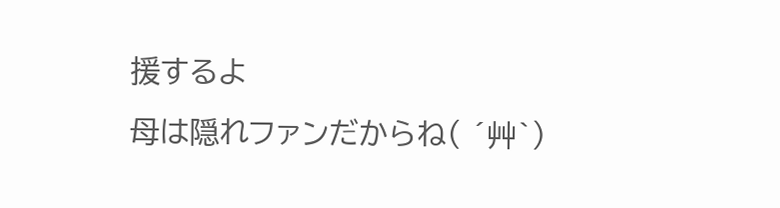援するよ
母は隠れファンだからね( ´艸`)